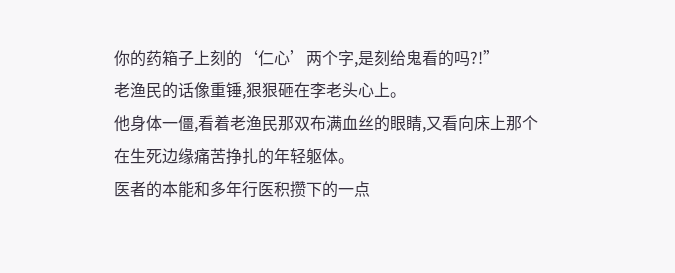你的药箱子上刻的‘仁心’两个字,是刻给鬼看的吗?!”
老渔民的话像重锤,狠狠砸在李老头心上。
他身体一僵,看着老渔民那双布满血丝的眼睛,又看向床上那个在生死边缘痛苦挣扎的年轻躯体。
医者的本能和多年行医积攒下的一点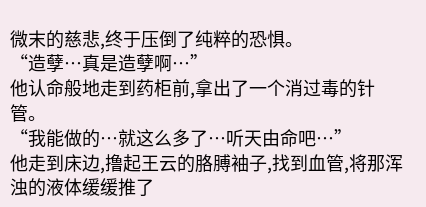微末的慈悲,终于压倒了纯粹的恐惧。
“造孽…真是造孽啊…”
他认命般地走到药柜前,拿出了一个消过毒的针管。
“我能做的…就这么多了…听天由命吧…”
他走到床边,撸起王云的胳膊袖子,找到血管,将那浑浊的液体缓缓推了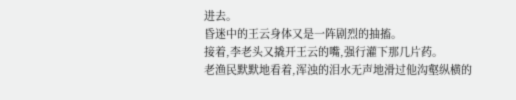进去。
昏迷中的王云身体又是一阵剧烈的抽搐。
接着,李老头又撬开王云的嘴,强行灌下那几片药。
老渔民默默地看着,浑浊的泪水无声地滑过他沟壑纵横的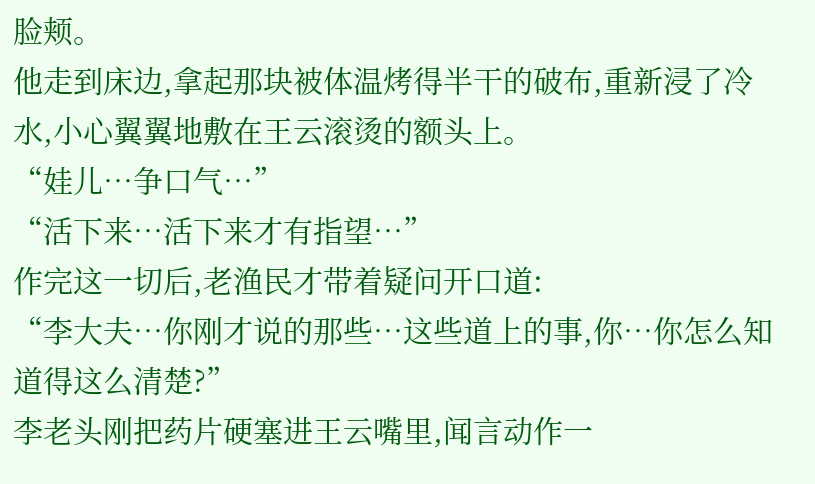脸颊。
他走到床边,拿起那块被体温烤得半干的破布,重新浸了冷水,小心翼翼地敷在王云滚烫的额头上。
“娃儿…争口气…”
“活下来…活下来才有指望…”
作完这一切后,老渔民才带着疑问开口道:
“李大夫…你刚才说的那些…这些道上的事,你…你怎么知道得这么清楚?”
李老头刚把药片硬塞进王云嘴里,闻言动作一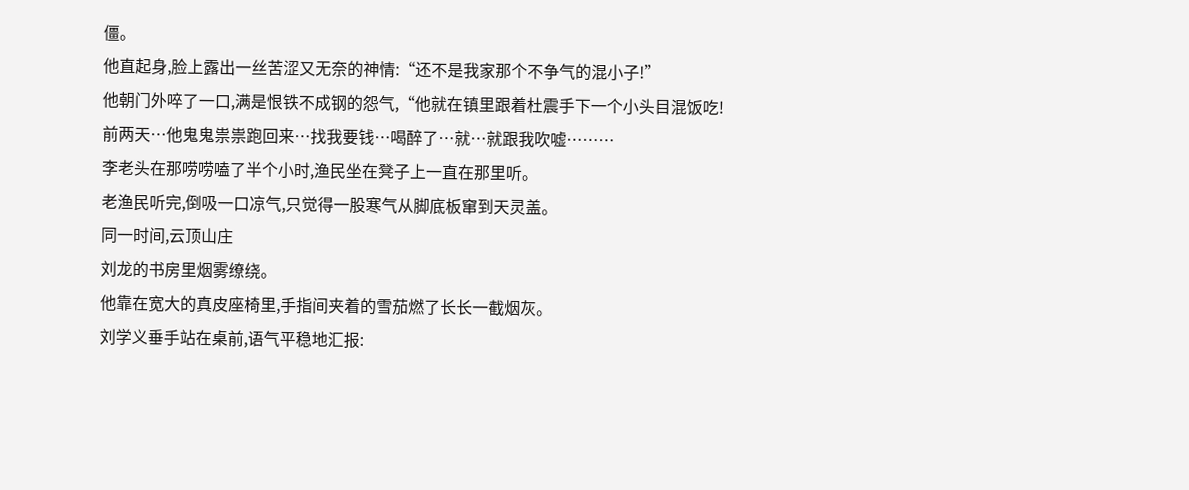僵。
他直起身,脸上露出一丝苦涩又无奈的神情:“还不是我家那个不争气的混小子!”
他朝门外啐了一口,满是恨铁不成钢的怨气,“他就在镇里跟着杜震手下一个小头目混饭吃!
前两天…他鬼鬼祟祟跑回来…找我要钱…喝醉了…就…就跟我吹嘘………
李老头在那唠唠嗑了半个小时,渔民坐在凳子上一直在那里听。
老渔民听完,倒吸一口凉气,只觉得一股寒气从脚底板窜到天灵盖。
同一时间,云顶山庄
刘龙的书房里烟雾缭绕。
他靠在宽大的真皮座椅里,手指间夹着的雪茄燃了长长一截烟灰。
刘学义垂手站在桌前,语气平稳地汇报: